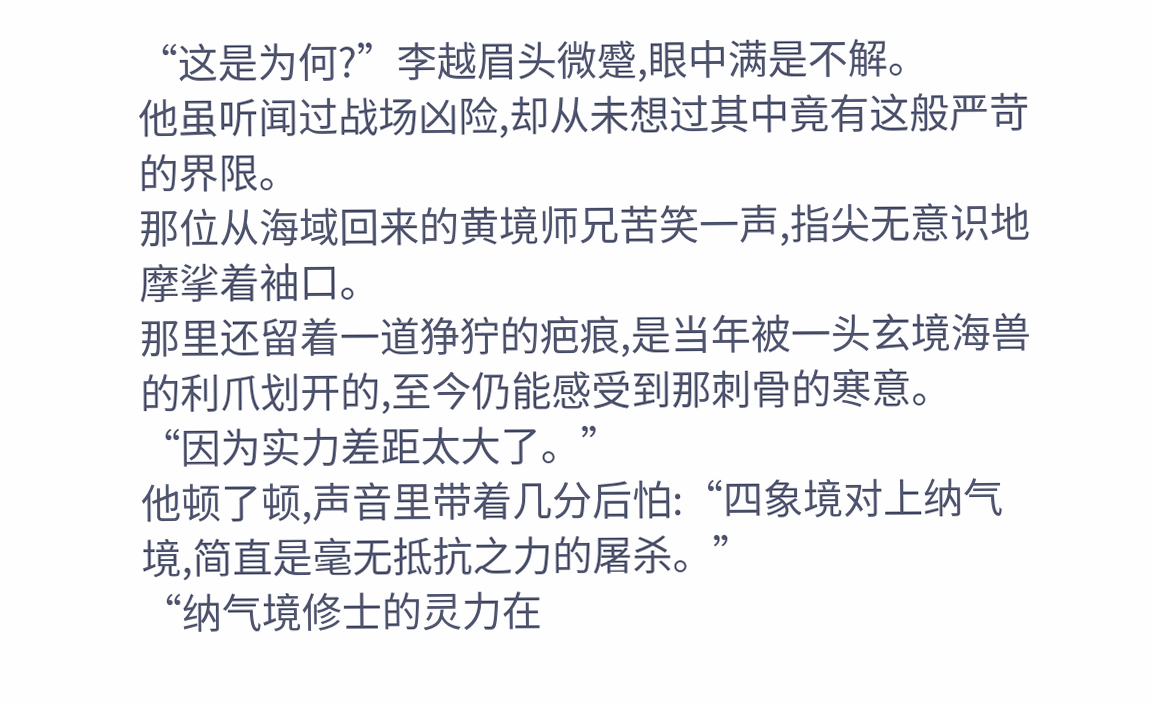“这是为何?”李越眉头微蹙,眼中满是不解。
他虽听闻过战场凶险,却从未想过其中竟有这般严苛的界限。
那位从海域回来的黄境师兄苦笑一声,指尖无意识地摩挲着袖口。
那里还留着一道狰狞的疤痕,是当年被一头玄境海兽的利爪划开的,至今仍能感受到那刺骨的寒意。
“因为实力差距太大了。”
他顿了顿,声音里带着几分后怕:“四象境对上纳气境,简直是毫无抵抗之力的屠杀。”
“纳气境修士的灵力在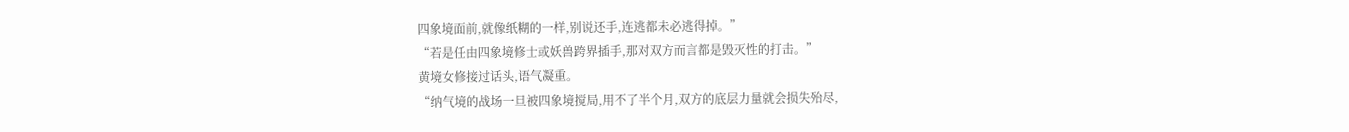四象境面前,就像纸糊的一样,别说还手,连逃都未必逃得掉。”
“若是任由四象境修士或妖兽跨界插手,那对双方而言都是毁灭性的打击。”
黄境女修接过话头,语气凝重。
“纳气境的战场一旦被四象境搅局,用不了半个月,双方的底层力量就会损失殆尽,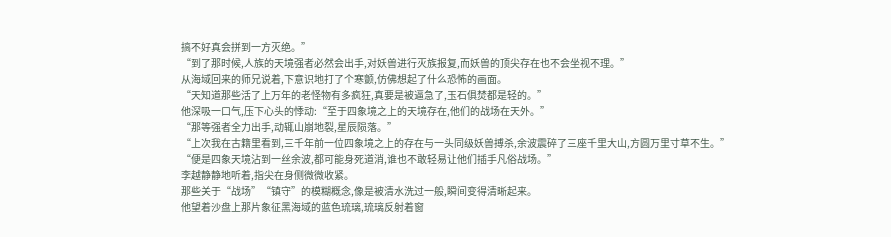搞不好真会拼到一方灭绝。”
“到了那时候,人族的天境强者必然会出手,对妖兽进行灭族报复,而妖兽的顶尖存在也不会坐视不理。”
从海域回来的师兄说着,下意识地打了个寒颤,仿佛想起了什么恐怖的画面。
“天知道那些活了上万年的老怪物有多疯狂,真要是被逼急了,玉石俱焚都是轻的。”
他深吸一口气,压下心头的悸动:“至于四象境之上的天境存在,他们的战场在天外。”
“那等强者全力出手,动辄山崩地裂,星辰陨落。”
“上次我在古籍里看到,三千年前一位四象境之上的存在与一头同级妖兽搏杀,余波震碎了三座千里大山,方圆万里寸草不生。”
“便是四象天境沾到一丝余波,都可能身死道消,谁也不敢轻易让他们插手凡俗战场。”
李越静静地听着,指尖在身侧微微收紧。
那些关于“战场”“镇守”的模糊概念,像是被清水洗过一般,瞬间变得清晰起来。
他望着沙盘上那片象征黑海域的蓝色琉璃,琉璃反射着窗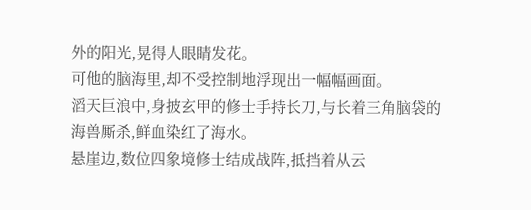外的阳光,晃得人眼睛发花。
可他的脑海里,却不受控制地浮现出一幅幅画面。
滔天巨浪中,身披玄甲的修士手持长刀,与长着三角脑袋的海兽厮杀,鲜血染红了海水。
悬崖边,数位四象境修士结成战阵,抵挡着从云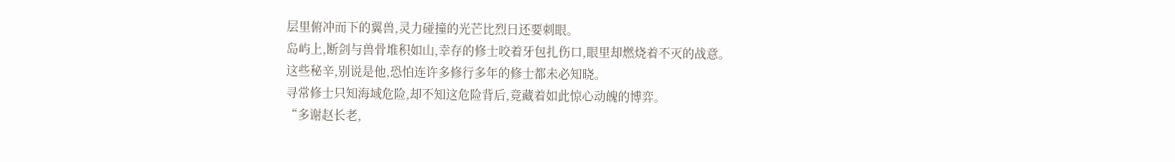层里俯冲而下的翼兽,灵力碰撞的光芒比烈日还要刺眼。
岛屿上,断剑与兽骨堆积如山,幸存的修士咬着牙包扎伤口,眼里却燃烧着不灭的战意。
这些秘辛,别说是他,恐怕连许多修行多年的修士都未必知晓。
寻常修士只知海域危险,却不知这危险背后,竟藏着如此惊心动魄的博弈。
“多谢赵长老,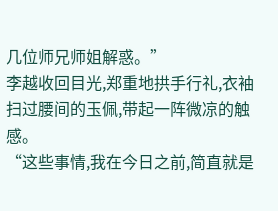几位师兄师姐解惑。”
李越收回目光,郑重地拱手行礼,衣袖扫过腰间的玉佩,带起一阵微凉的触感。
“这些事情,我在今日之前,简直就是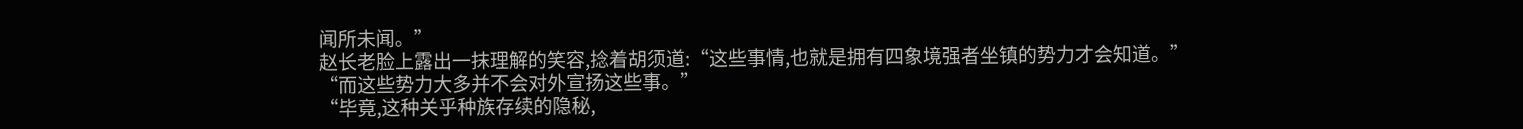闻所未闻。”
赵长老脸上露出一抹理解的笑容,捻着胡须道:“这些事情,也就是拥有四象境强者坐镇的势力才会知道。”
“而这些势力大多并不会对外宣扬这些事。”
“毕竟,这种关乎种族存续的隐秘,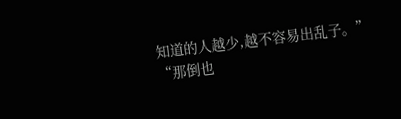知道的人越少,越不容易出乱子。”
“那倒也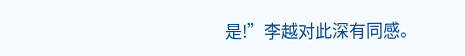是!”李越对此深有同感。